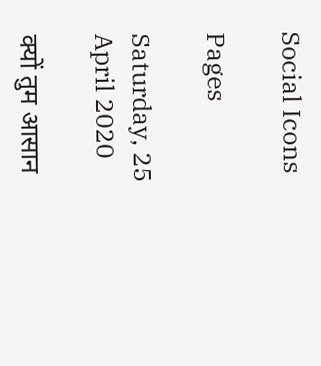Social Icons

Pages

Saturday, 25 April 2020

क्यों तुम आसान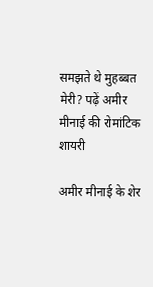समझते थे मुहब्बत मेरी? पढ़ें अमीर मीनाई की रोमांटिक शायरी

अमीर मीनाई के शेर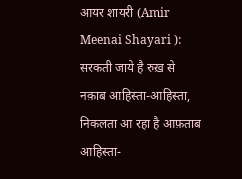आयर शायरी (Amir Meenai Shayari ): सरकती जाये है रुख़ से नक़ाब आहिस्ता-आहिस्ता, निकलता आ रहा है आफ़ताब आहिस्ता-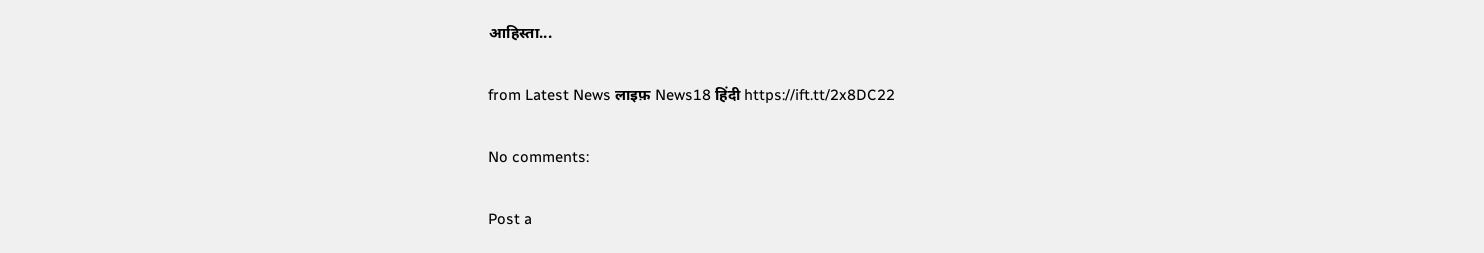आहिस्ता...

from Latest News लाइफ़ News18 हिंदी https://ift.tt/2x8DC22

No comments:

Post a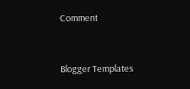Comment


Blogger Templates